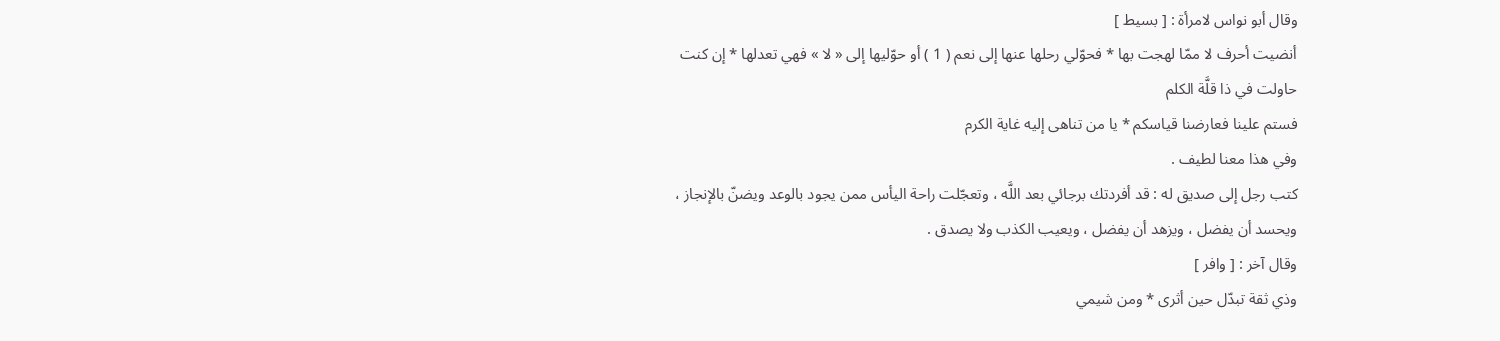وقال أبو نواس لامرأة : [ بسيط ]
أنضيت أحرف لا ممّا لهجت بها * فحوّلي رحلها عنها إلى نعم ( 1 ) أو حوّليها إلى « لا » فهي تعدلها * إن كنت حاولت في ذا قلَّة الكلم
فستم علينا فعارضنا قياسكم * يا من تناهى إليه غاية الكرم
وفي هذا معنا لطيف .
كتب رجل إلى صديق له : قد أفردتك برجائي بعد اللَّه ، وتعجّلت راحة اليأس ممن يجود بالوعد ويضنّ بالإنجاز ، ويحسد أن يفضل ، ويزهد أن يفضل ، ويعيب الكذب ولا يصدق .
وقال آخر : [ وافر ]
وذي ثقة تبدّل حين أثرى * ومن شيمي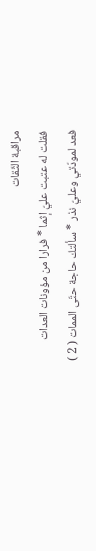مراقبة الثّقات
فقلت له عتبت عليّ إثما * فرارا من مؤونات العدات
فعد لمودّتي وعليّ نذر * سألتك حاجة حتّى الممات ( 2 )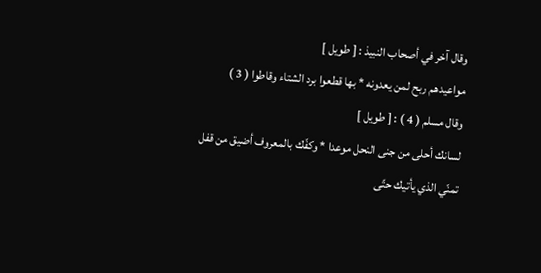وقال آخر في أصحاب النبيذ : [ طويل ]
مواعيدهم ربح لمن يعدونه * بها قطعوا برد الشتاء وقاطوا ( 3 )
وقال مسلم ( 4 ) : [ طويل ]
لسانك أحلى من جنى النحل موعدا * وكفّك بالمعروف أضيق من قفل
تمنّي الذي يأتيك حتّى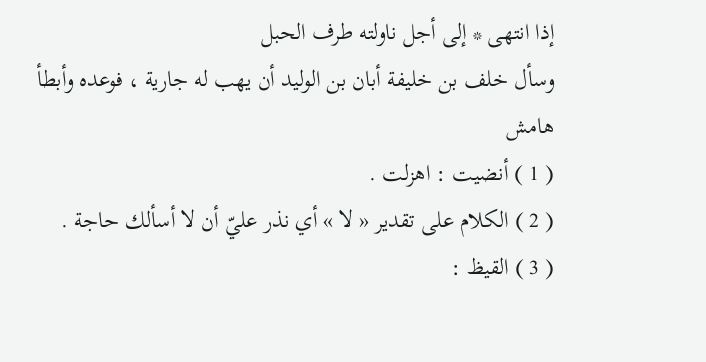إذا انتهى * إلى أجل ناولته طرف الحبل
وسأل خلف بن خليفة أبان بن الوليد أن يهب له جارية ، فوعده وأبطأ
هامش
( 1 ) أنضيت : اهزلت .
( 2 ) الكلام على تقدير « لا » أي نذر عليّ أن لا أسألك حاجة .
( 3 ) القيظ :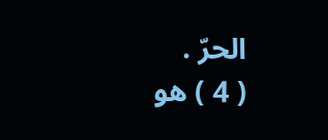الحرّ .
( 4 ) هو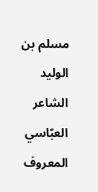مسلم بن الوليد الشاعر العبّاسي المعروف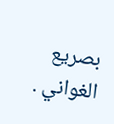بصريع الغواني .